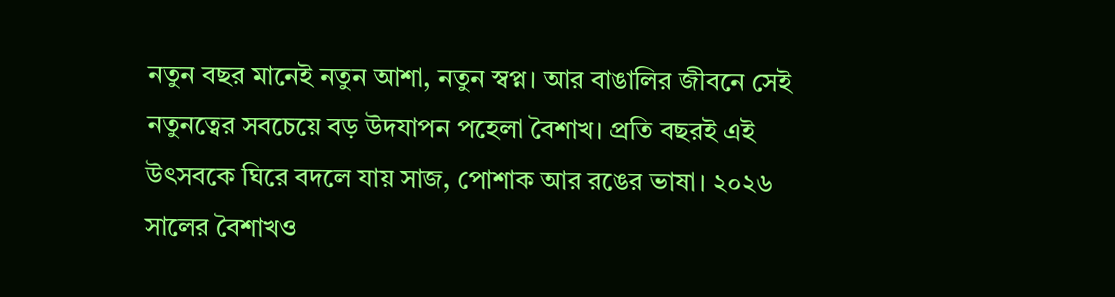নতুন বছর মানেই নতুন আশা, নতুন স্বপ্ন। আর বাঙালির জীবনে সেই নতুনত্বের সবচেয়ে বড় উদযাপন পহেলা বৈশাখ। প্রতি বছরই এই উৎসবকে ঘিরে বদলে যায় সাজ, পোশাক আর রঙের ভাষা। ২০২৬ সালের বৈশাখও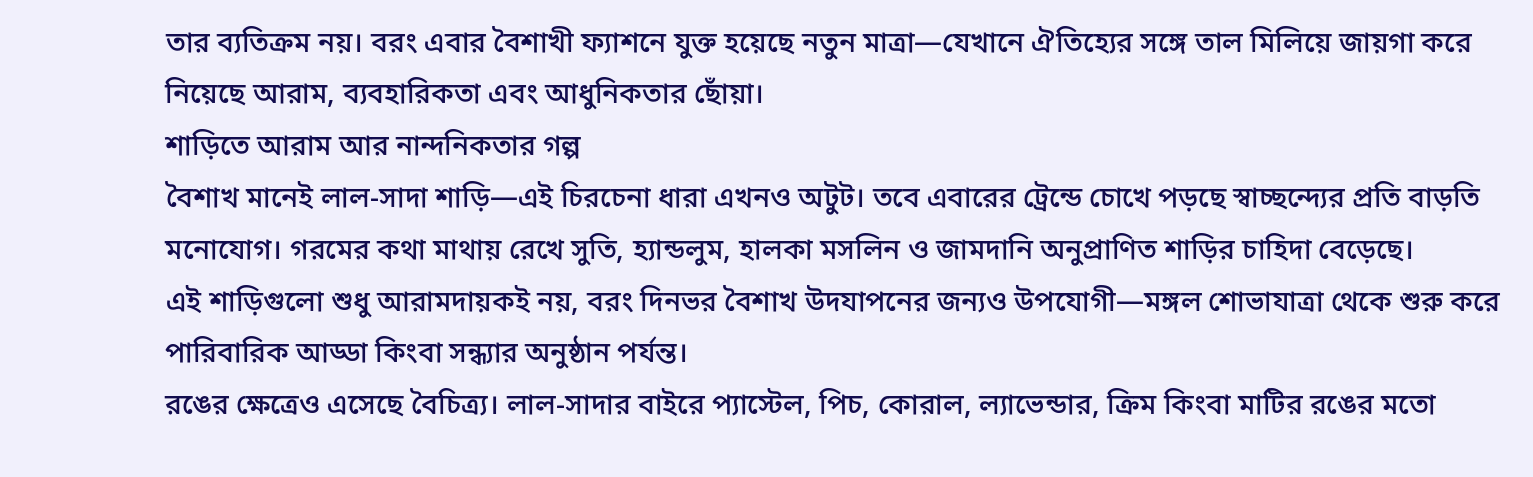তার ব্যতিক্রম নয়। বরং এবার বৈশাখী ফ্যাশনে যুক্ত হয়েছে নতুন মাত্রা—যেখানে ঐতিহ্যের সঙ্গে তাল মিলিয়ে জায়গা করে নিয়েছে আরাম, ব্যবহারিকতা এবং আধুনিকতার ছোঁয়া।
শাড়িতে আরাম আর নান্দনিকতার গল্প
বৈশাখ মানেই লাল-সাদা শাড়ি—এই চিরচেনা ধারা এখনও অটুট। তবে এবারের ট্রেন্ডে চোখে পড়ছে স্বাচ্ছন্দ্যের প্রতি বাড়তি মনোযোগ। গরমের কথা মাথায় রেখে সুতি, হ্যান্ডলুম, হালকা মসলিন ও জামদানি অনুপ্রাণিত শাড়ির চাহিদা বেড়েছে।
এই শাড়িগুলো শুধু আরামদায়কই নয়, বরং দিনভর বৈশাখ উদযাপনের জন্যও উপযোগী—মঙ্গল শোভাযাত্রা থেকে শুরু করে পারিবারিক আড্ডা কিংবা সন্ধ্যার অনুষ্ঠান পর্যন্ত।
রঙের ক্ষেত্রেও এসেছে বৈচিত্র্য। লাল-সাদার বাইরে প্যাস্টেল, পিচ, কোরাল, ল্যাভেন্ডার, ক্রিম কিংবা মাটির রঙের মতো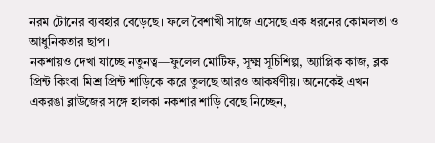নরম টোনের ব্যবহার বেড়েছে। ফলে বৈশাখী সাজে এসেছে এক ধরনের কোমলতা ও আধুনিকতার ছাপ।
নকশায়ও দেখা যাচ্ছে নতুনত্ব—ফুলেল মোটিফ, সূক্ষ্ম সূচিশিল্প, অ্যাপ্লিক কাজ, ব্লক প্রিন্ট কিংবা মিশ্র প্রিন্ট শাড়িকে করে তুলছে আরও আকর্ষণীয়। অনেকেই এখন একরঙা ব্লাউজের সঙ্গে হালকা নকশার শাড়ি বেছে নিচ্ছেন,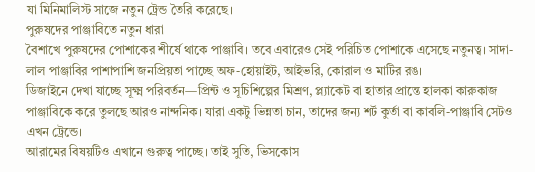যা মিনিমালিস্ট সাজে নতুন ট্রেন্ড তৈরি করেছে।
পুরুষদের পাঞ্জাবিতে নতুন ধারা
বৈশাখে পুরুষদের পোশাকের শীর্ষে থাকে পাঞ্জাবি। তবে এবারেও সেই পরিচিত পোশাকে এসেছে নতুনত্ব। সাদা-লাল পাঞ্জাবির পাশাপাশি জনপ্রিয়তা পাচ্ছে অফ-হোয়াইট, আইভরি, কোরাল ও মাটির রঙ।
ডিজাইনে দেখা যাচ্ছে সূক্ষ্ম পরিবর্তন—প্রিন্ট ও সূচিশিল্পের মিশ্রণ, প্ল্যাকেট বা হাতার প্রান্তে হালকা কারুকাজ পাঞ্জাবিকে করে তুলছে আরও নান্দনিক। যারা একটু ভিন্নতা চান, তাদের জন্য শর্ট কুর্তা বা কাবলি-পাঞ্জাবি সেটও এখন ট্রেন্ডে।
আরামের বিষয়টিও এখানে গুরুত্ব পাচ্ছে। তাই সুতি, ভিসকোস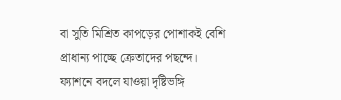বা সুতি মিশ্রিত কাপড়ের পোশাকই বেশি প্রাধান্য পাচ্ছে ক্রেতাদের পছন্দে।
ফ্যাশনে বদলে যাওয়া দৃষ্টিভঙ্গি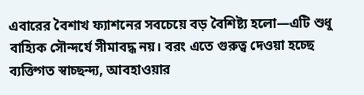এবারের বৈশাখ ফ্যাশনের সবচেয়ে বড় বৈশিষ্ট্য হলো—এটি শুধু বাহ্যিক সৌন্দর্যে সীমাবদ্ধ নয়। বরং এতে গুরুত্ব দেওয়া হচ্ছে ব্যক্তিগত স্বাচ্ছন্দ্য, আবহাওয়ার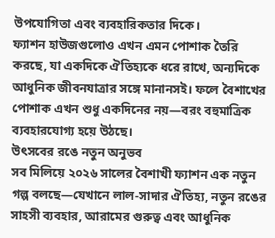উপযোগিতা এবং ব্যবহারিকতার দিকে।
ফ্যাশন হাউজগুলোও এখন এমন পোশাক তৈরি করছে, যা একদিকে ঐতিহ্যকে ধরে রাখে, অন্যদিকে আধুনিক জীবনযাত্রার সঙ্গে মানানসই। ফলে বৈশাখের পোশাক এখন শুধু একদিনের নয়—বরং বহুমাত্রিক ব্যবহারযোগ্য হয়ে উঠছে।
উৎসবের রঙে নতুন অনুভব
সব মিলিয়ে ২০২৬ সালের বৈশাখী ফ্যাশন এক নতুন গল্প বলছে—যেখানে লাল-সাদার ঐতিহ্য, নতুন রঙের সাহসী ব্যবহার, আরামের গুরুত্ব এবং আধুনিক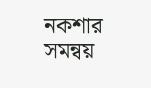নকশার সমন্বয়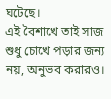ঘটেছে।
এই বৈশাখে তাই সাজ শুধু চোখে পড়ার জন্য নয়, অনুভব করারও।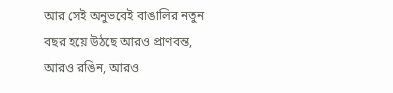আর সেই অনুভবেই বাঙালির নতুন বছর হয়ে উঠছে আরও প্রাণবন্ত, আরও রঙিন, আরও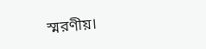স্মরণীয়।